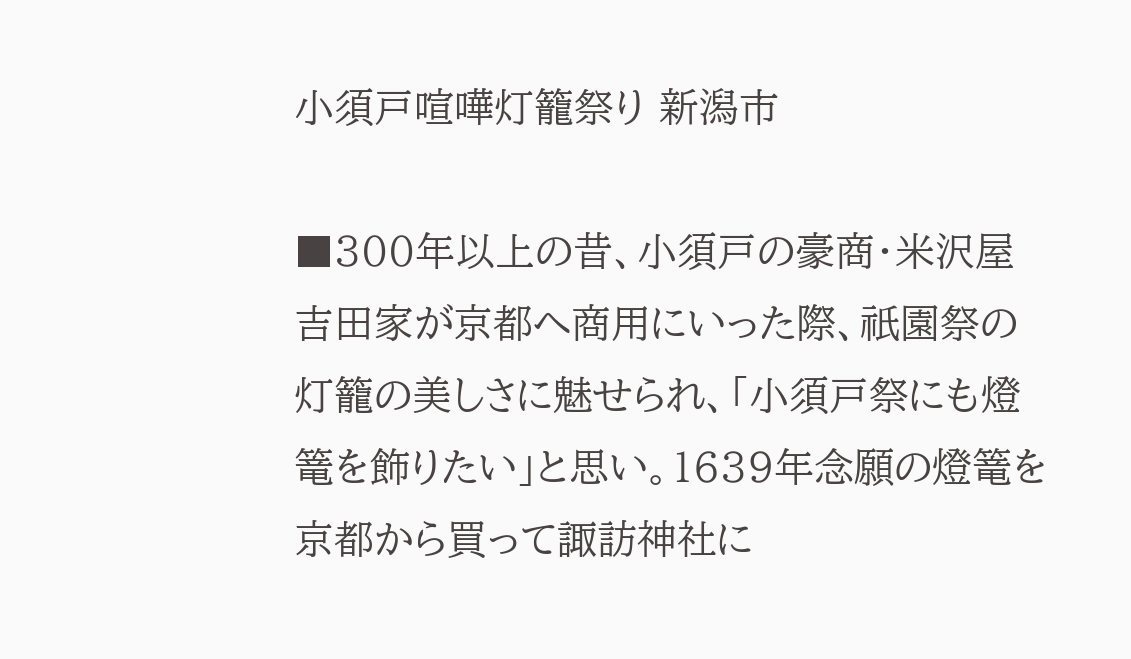小須戸喧嘩灯籠祭り 新潟市

■300年以上の昔、小須戸の豪商・米沢屋吉田家が京都へ商用にいった際、祇園祭の灯籠の美しさに魅せられ、「小須戸祭にも燈篭を飾りたい」と思い。1639年念願の燈篭を京都から買って諏訪神社に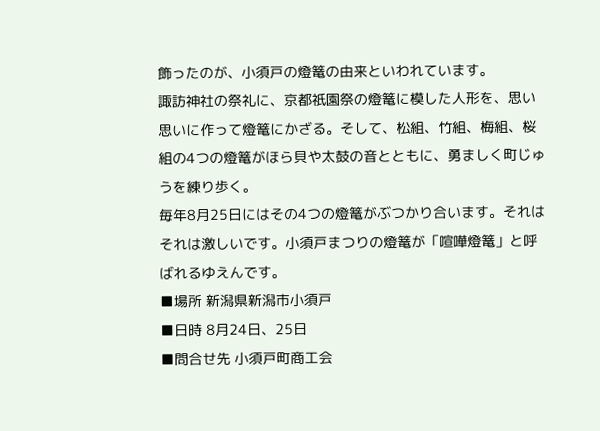飾ったのが、小須戸の燈篭の由来といわれています。
諏訪神社の祭礼に、京都祇園祭の燈篭に模した人形を、思い思いに作って燈篭にかざる。そして、松組、竹組、梅組、桜組の4つの燈篭がほら貝や太鼓の音とともに、勇ましく町じゅうを練り歩く。
毎年8月25日にはその4つの燈篭がぶつかり合います。それはそれは激しいです。小須戸まつりの燈篭が「喧嘩燈篭」と呼ばれるゆえんです。
■場所 新潟県新潟市小須戸
■日時 8月24日、25日
■問合せ先 小須戸町商工会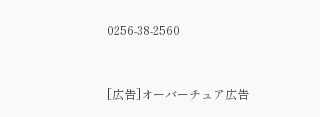0256-38-2560



[広告]オーバーチュア広告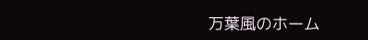万葉風のホーム